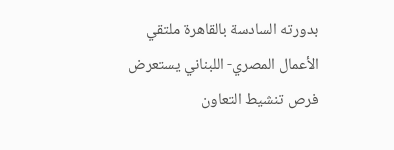بدورته السادسة بالقاهرة ملتقي الأعمال المصري- اللبناني يستعرض فرص تنشيط التعاون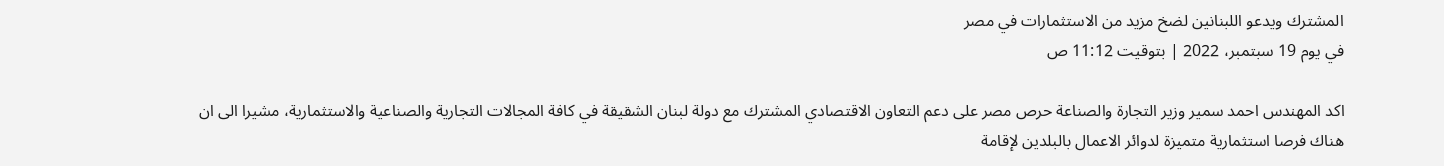المشترك ويدعو اللبنانين لضخ مزيد من الاستثمارات في مصر
في يوم 19 سبتمبر، 2022 | بتوقيت 11:12 ص

اكد المهندس احمد سمير وزير التجارة والصناعة حرص مصر على دعم التعاون الاقتصادي المشترك مع دولة لبنان الشقيقة في كافة المجالات التجارية والصناعية والاستثمارية، مشيرا الى ان هناك فرصا استثمارية متميزة لدوائر الاعمال بالبلدين لإقامة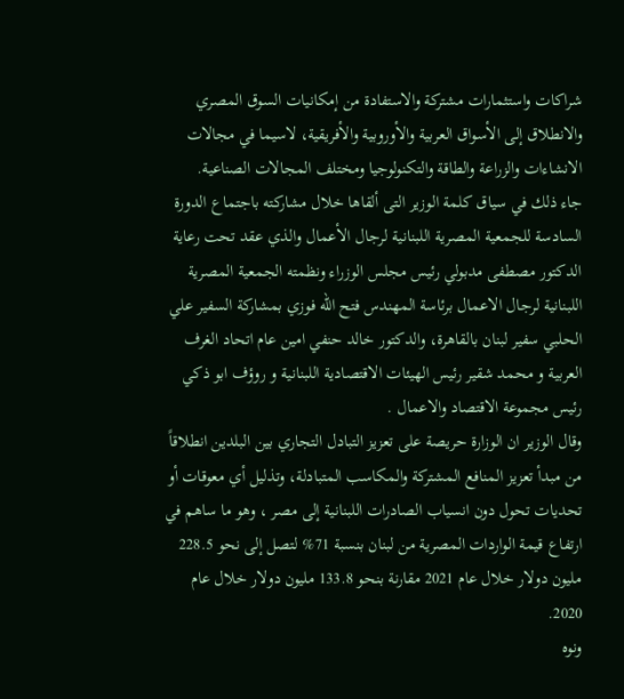شراكات واستثمارات مشتركة والاستفادة من إمكانيات السوق المصري والانطلاق إلى الأسواق العربية والأوروبية والأفريقية، لاسيما في مجالات الانشاءات والزراعة والطاقة والتكنولوجيا ومختلف المجالات الصناعية.
جاء ذلك في سياق كلمة الوزير التى ألقاها خلال مشاركته باجتماع الدورة السادسة للجمعية المصرية اللبنانية لرجال الأعمال والذي عقد تحت رعاية الدكتور مصطفى مدبولي رئيس مجلس الوزراء ونظمته الجمعية المصرية اللبنانية لرجال الاعمال برئاسة المهندس فتح الله فوزي بمشاركة السفير علي الحلبي سفير لبنان بالقاهرة، والدكتور خالد حنفي امين عام اتحاد الغرف العربية و محمد شقير رئيس الهيئات الاقتصادية اللبنانية و روؤف ابو ذكي رئيس مجموعة الاقتصاد والاعمال .
وقال الوزير ان الوزارة حريصة على تعزيز التبادل التجاري بين البلدين انطلاقاً من مبدأ تعزيز المنافع المشتركة والمكاسب المتبادلة، وتذليل أي معوقات أو تحديات تحول دون انسياب الصادرات اللبنانية إلى مصر ، وهو ما ساهم في ارتفاع قيمة الواردات المصرية من لبنان بنسبة 71% لتصل إلى نحو 228.5 مليون دولار خلال عام 2021 مقارنة بنحو 133.8 مليون دولار خلال عام 2020.
ونوه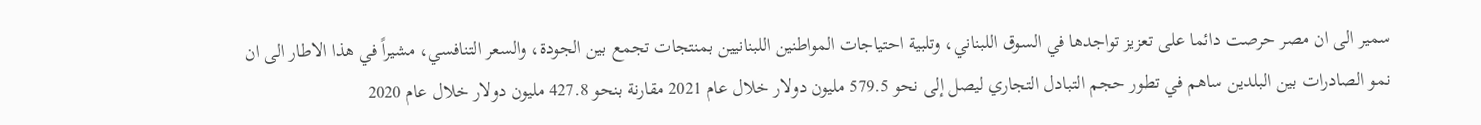سمير الى ان مصر حرصت دائما على تعزيز تواجدها في السوق اللبناني، وتلبية احتياجات المواطنين اللبنانيين بمنتجات تجمع بين الجودة، والسعر التنافسي، مشيراً في هذا الاطار الى ان نمو الصادرات بين البلدين ساهم في تطور حجم التبادل التجاري ليصل إلى نحو 579.5 مليون دولار خلال عام 2021 مقارنة بنحو 427.8 مليون دولار خلال عام 2020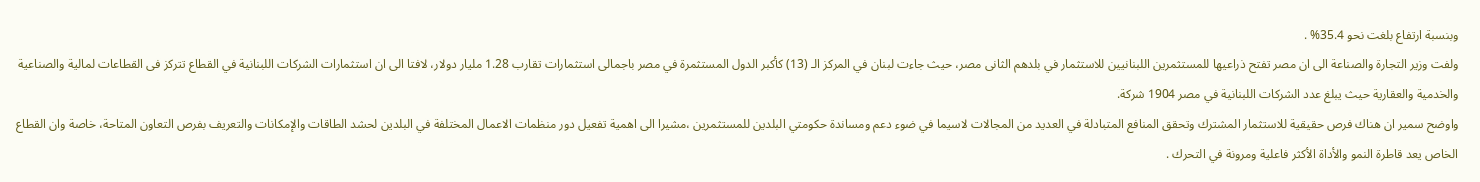وبنسبة ارتفاع بلغت نحو 35.4% .
ولفت وزير التجارة والصناعة الى ان مصر تفتح ذراعيها للمستثمرين اللبنانيين للاستثمار في بلدهم الثانى مصر، حيث جاءت لبنان في المركز الـ (13) كأكبر الدول المستثمرة في مصر باجمالى استثمارات تقارب 1.28 مليار دولار، لافتا الى ان استثمارات الشركات اللبنانية في القطاع تتركز فى القطاعات لمالية والصناعية والخدمية والعقارية حيث يبلغ عدد الشركات اللبنانية في مصر 1904 شركة.
واوضح سمير ان هناك فرص حقيقية للاستثمار المشترك وتحقق المنافع المتبادلة في العديد من المجالات لاسيما في ضوء دعم ومساندة حكومتي البلدين للمستثمرين ،مشيرا الى اهمية تفعيل دور منظمات الاعمال المختلفة في البلدين لحشد الطاقات والإمكانات والتعريف بفرص التعاون المتاحة، خاصة وان القطاع الخاص يعد قاطرة النمو والأداة الأكثر فاعلية ومرونة في التحرك .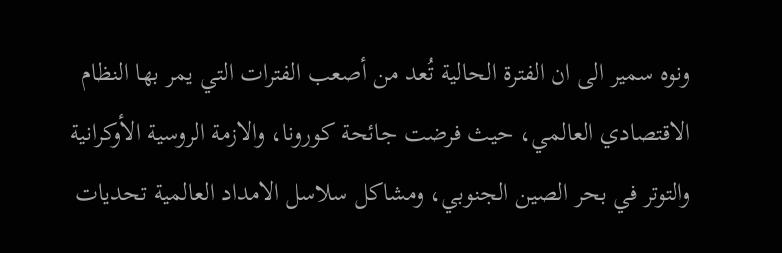ونوه سمير الى ان الفترة الحالية تُعد من أصعب الفترات التي يمر بها النظام الاقتصادي العالمي، حيث فرضت جائحة كورونا، والازمة الروسية الأوكرانية والتوتر في بحر الصين الجنوبي، ومشاكل سلاسل الامداد العالمية تحديات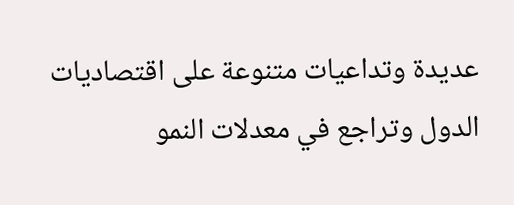عديدة وتداعيات متنوعة على اقتصاديات الدول وتراجع في معدلات النمو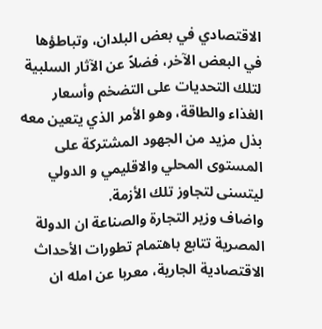الاقتصادي في بعض البلدان، وتباطؤها في البعض الآخر، فضلاً عن الآثار السلبية لتلك التحديات على التضخم وأسعار الغذاء والطاقة، وهو الأمر الذي يتعين معه بذل مزيد من الجهود المشتركة على المستوى المحلي والاقليمي و الدولي ليتسنى لتجاوز تلك الأزمة.
واضاف وزير التجارة والصناعة ان الدولة المصرية تتابع باهتمام تطورات الأحداث الاقتصادية الجارية، معربا عن امله ان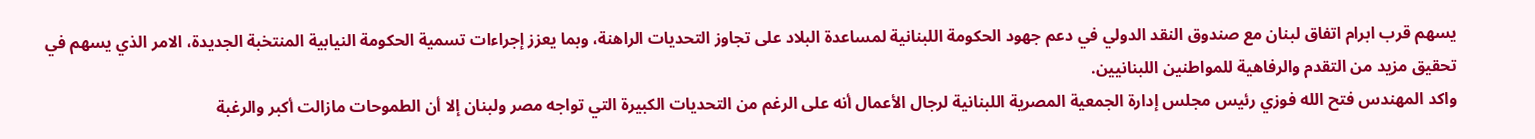يسهم قرب ابرام اتفاق لبنان مع صندوق النقد الدولي في دعم جهود الحكومة اللبنانية لمساعدة البلاد على تجاوز التحديات الراهنة، وبما يعزز إجراءات تسمية الحكومة النيابية المنتخبة الجديدة، الامر الذي يسهم في تحقيق مزيد من التقدم والرفاهية للمواطنين اللبنانيين.
واكد المهندس فتح الله فوزي رئيس مجلس إدارة الجمعية المصرية اللبنانية لرجال الأعمال أنه على الرغم من التحديات الكبيرة التي تواجه مصر ولبنان إلا أن الطموحات مازالت أكبر والرغبة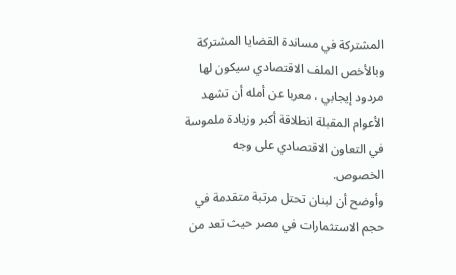المشتركة في مساندة القضايا المشتركة وبالأخص الملف الاقتصادي سيكون لها مردود إيجابي ، معربا عن أمله أن تشهد الأعوام المقبلة انطلاقة أكبر وزيادة ملموسة في التعاون الاقتصادي على وجه الخصوص.
وأوضح أن لبنان تحتل مرتبة متقدمة في حجم الاستثمارات في مصر حيث تعد من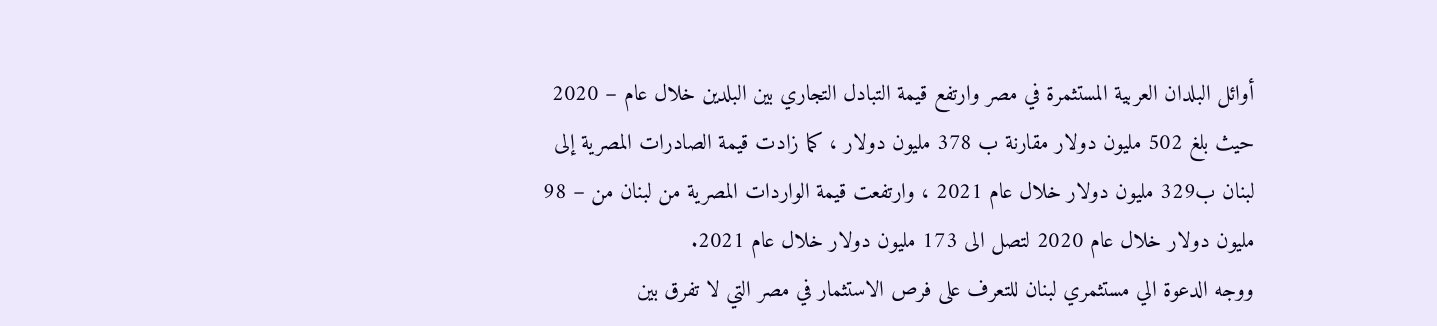أوائل البلدان العربية المستثمرة في مصر وارتفع قيمة التبادل التجاري بين البلدين خلال عام – 2020 حيث بلغ 502 مليون دولار مقارنة ب 378 مليون دولار ، كما زادت قيمة الصادرات المصرية إلى لبنان ب329 مليون دولار خلال عام 2021 ، وارتفعت قيمة الواردات المصرية من لبنان من – 98 مليون دولار خلال عام 2020 لتصل الى 173 مليون دولار خلال عام 2021.
ووجه الدعوة الي مستثمري لبنان للتعرف على فرص الاستثمار في مصر التي لا تفرق بين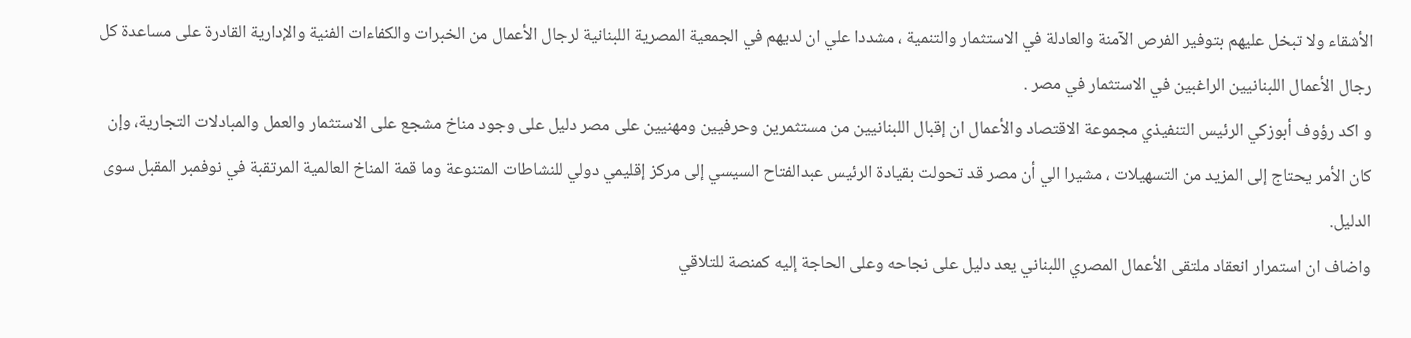الأشقاء ولا تبخل عليهم بتوفير الفرص الآمنة والعادلة في الاستثمار والتنمية ، مشددا علي ان لديهم في الجمعية المصرية اللبنانية لرجال الأعمال من الخبرات والكفاءات الفنية والإدارية القادرة على مساعدة كل رجال الأعمال اللبنانيين الراغبين في الاستثمار في مصر .
و اكد رؤوف أبوزكي الرئيس التنفيذي مجموعة الاقتصاد والأعمال ان إقبال اللبنانيين من مستثمرين وحرفيين ومهنيين على مصر دليل على وجود مناخ مشجع على الاستثمار والعمل والمبادلات التجارية، وإن كان الأمر يحتاج إلى المزيد من التسهيلات ، مشيرا الي أن مصر قد تحولت بقيادة الرئيس عبدالفتاح السيسي إلى مركز إقليمي دولي للنشاطات المتنوعة وما قمة المناخ العالمية المرتقبة في نوفمبر المقبل سوى الدليل.
واضاف ان استمرار انعقاد ملتقى الأعمال المصري اللبناني يعد دليل على نجاحه وعلى الحاجة إليه كمنصة للتلاقي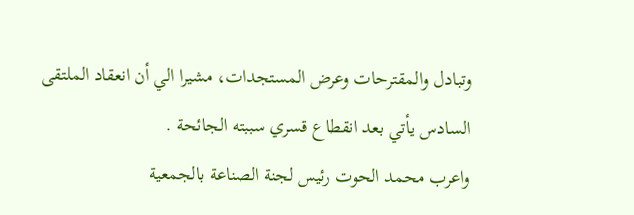وتبادل والمقترحات وعرض المستجدات، مشيرا الي أن انعقاد الملتقى السادس يأتي بعد انقطاع قسري سببته الجائحة .
واعرب محمد الحوت رئيس لجنة الصناعة بالجمعية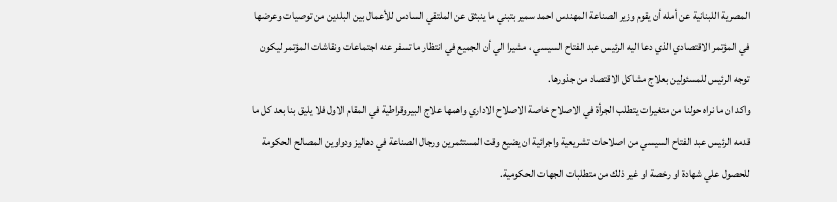المصرية اللبنانية عن أمله أن يقوم وزير الصناعة المهندس احمد سمير بتبني ما ينبثق عن الملتقي السادس للأعمال بين البلدين من توصيات وعرضها في المؤتمر الاقتصادي الذي دعا اليه الرئيس عبد الفتاح السيسي ، مشيرا الي أن الجميع في انتظار ما تسفر عنه اجتماعات ونقاشات المؤتمر ليكون توجه الرئيس للمسئولين بعلاج مشاكل الاقتصاد من جذورها.
واكد ان ما نراه حولنا من متغيرات يتطلب الجرأة في الاصلاح خاصة الاصلاح الاداري واهمها علاج البيروقراطية في المقام الاول فلا يليق بنا بعد كل ما قدمه الرئيس عبد الفتاح السيسي من اصلاحات تشريعية واجرائية ان يضيع وقت المستثمرين ورجال الصناعة في دهاليز ودواوين المصالح الحكومة للحصول علي شهادة او رخصة او غير ذلك من متطلبات الجهات الحكومية.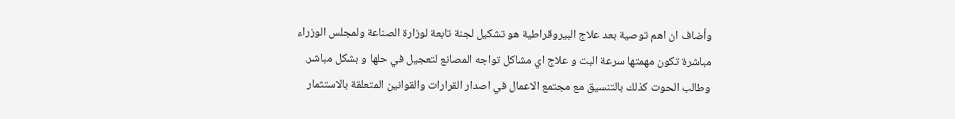وأضاف ان اهم توصية بعد علاج البيروقراطية هو تشكيل لجنة تابعة لوزارة الصناعة ولمجلس الوزراء مباشرة تكون مهمتها سرعة البت و علاج اي مشاكل تواجه المصانع لتعجيل في حلها و بشكل مباشر.
وطالب الحوت كذلك بالتنسيق مع مجتمع الاعمال في اصدار القرارات والقوانين المتعلقة بالاستثمار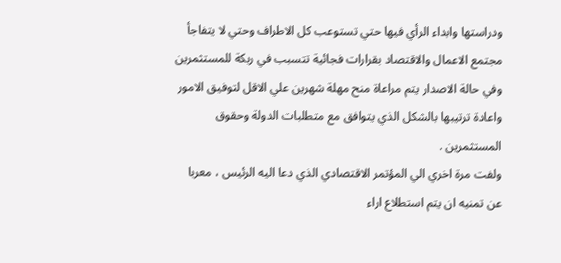ودراستها وابداء الرأي فيها حتي تستوعب كل الاطراف وحتي لا يتفاجأ مجتمع الاعمال والاقتصاد بقرارات فجائية تتسبب في ربكة للمستثمرين وفي حالة الاصدار يتم مراعاة منح مهلة شهرين علي الاقل لتوفيق الامور واعادة ترتيبها بالشكل الذي يتوافق مع متطلبات الدولة وحقوق المستثمرين .
ولفت مرة اخري الي المؤتمر الاقتصادي الذي دعا اليه الرئيس ، معربا عن تمنيه ان يتم استطلاع اراء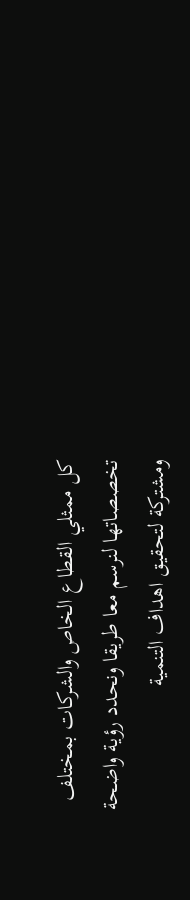كل ممثلي القطاع الخاص والشركات بمختلف تخصصاتها لنرسم معا طريقا ونحدد رؤية واضحة ومشتركة لتحقيق اهداف التنمية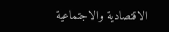الاقتصادية والاجتماعية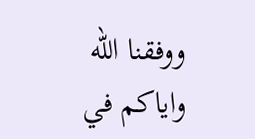ووفقنا الله واياكم في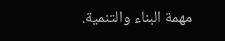مهمة البناء والتنمية.